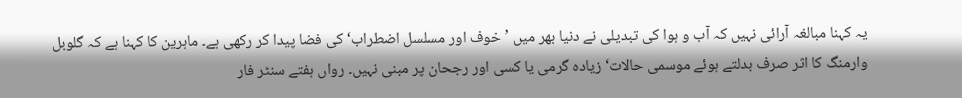یہ کہنا مبالغہ آرائی نہیں کہ آب و ہوا کی تبدیلی نے دنیا بھر میں ’خوف اور مسلسل اضطراب‘ کی فضا پیدا کر رکھی ہے۔ ماہرین کا کہنا ہے کہ گلوبل وارمنگ کا اثر صرف بدلتے ہوئے موسمی حالات‘ زیادہ گرمی یا کسی اور رجحان پر مبنی نہیں۔ رواں ہفتے سنٹر فار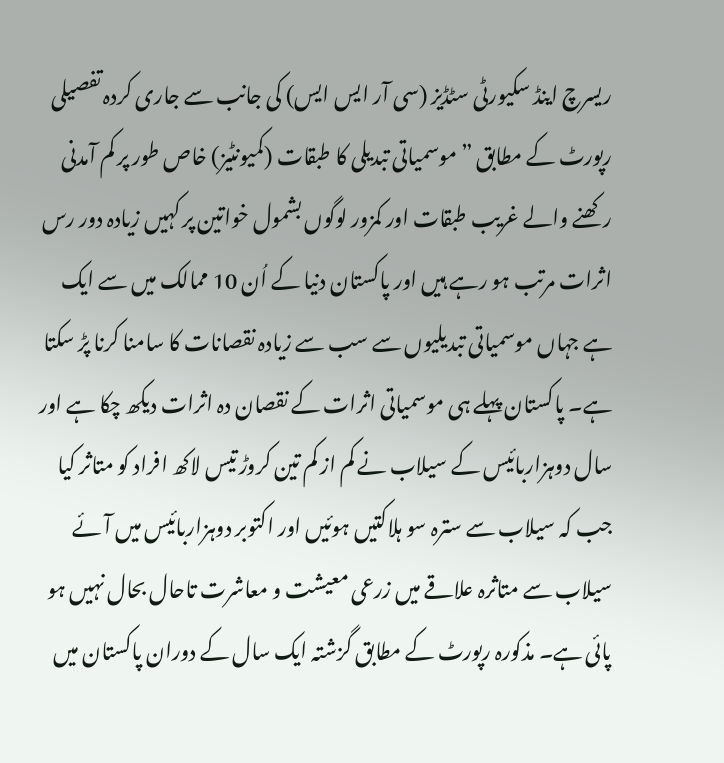ریسرچ اینڈ سکیورٹی سٹڈیز (سی آر ایس ایس) کی جانب سے جاری کردہ تفصیلی رپورٹ کے مطابق ”موسمیاتی تبدیلی کا طبقات (کمیونٹیز) خاص طور پر کم آمدنی رکھنے والے غریب طبقات اور کمزور لوگوں بشمول خواتین پر کہیں زیادہ دور رس اثرات مرتب ہو رہے ہیں اور پاکستان دنیا کے اُن 10 ممالک میں سے ایک ہے جہاں موسمیاتی تبدیلیوں سے سب سے زیادہ نقصانات کا سامنا کرنا پڑ سکتا ہے۔ پاکستان پہلے ہی موسمیاتی اثرات کے نقصان دہ اثرات دیکھ چکا ہے اور سال دوہزاربائیس کے سیلاب نے کم از کم تین کروڑ تیس لاکھ افراد کو متاثر کیا جب کہ سیلاب سے سترہ سو ہلاکتیں ہوئیں اور اکتوبر دوہزاربائیس میں آئے سیلاب سے متاثرہ علاقے میں زرعی معیشت و معاشرت تاحال بحال نہیں ہو پائی ہے۔ مذکورہ رپورٹ کے مطابق گزشتہ ایک سال کے دوران پاکستان میں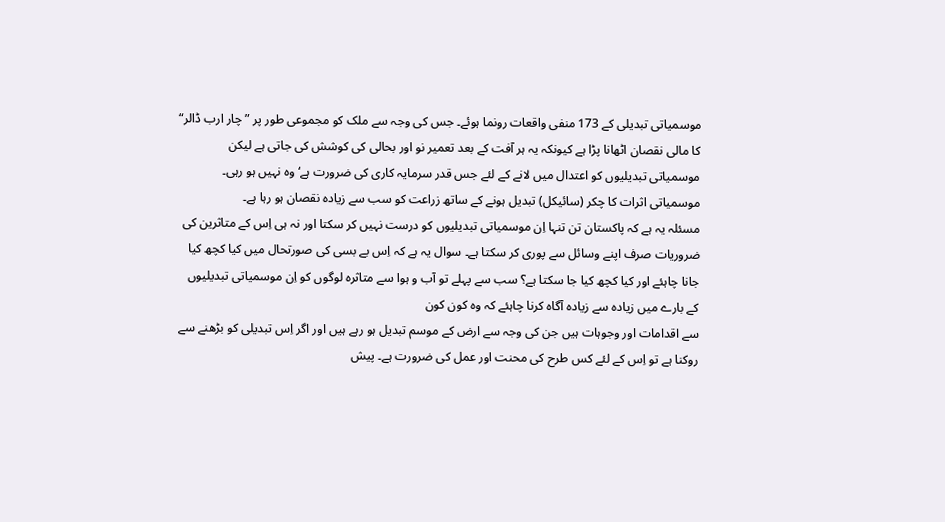موسمیاتی تبدیلی کے 173 منفی واقعات رونما ہوئے۔ جس کی وجہ سے ملک کو مجموعی طور پر ”چار ارب ڈالر“ کا مالی نقصان اٹھانا پڑا ہے کیونکہ یہ ہر آفت کے بعد تعمیر نو اور بحالی کی کوشش کی جاتی ہے لیکن موسمیاتی تبدیلیوں کو اعتدال میں لانے کے لئے جس قدر سرمایہ کاری کی ضرورت ہے‘ وہ نہیں ہو رہی۔ موسمیاتی اثرات کا چکر (سائیکل) تبدیل ہونے کے ساتھ زراعت کو سب سے زیادہ نقصان ہو رہا ہے۔
مسئلہ یہ ہے کہ پاکستان تن تنہا اِن موسمیاتی تبدیلیوں کو درست نہیں کر سکتا اور نہ ہی اِس کے متاثرین کی ضروریات صرف اپنے وسائل سے پوری کر سکتا ہے۔ سوال یہ ہے کہ اِس بے بسی کی صورتحال میں کیا کچھ کیا جانا چاہئے اور کیا کچھ کیا جا سکتا ہے؟ سب سے پہلے تو آب و ہوا سے متاثرہ لوگوں کو اِن موسمیاتی تبدیلیوں کے بارے میں زیادہ سے زیادہ آگاہ کرنا چاہئے کہ وہ کون کون
سے اقدامات اور وجوہات ہیں جن کی وجہ سے ارض کے موسم تبدیل ہو رہے ہیں اور اگر اِس تبدیلی کو بڑھنے سے روکنا ہے تو اِس کے لئے کس طرح کی محنت اور عمل کی ضرورت ہے۔ پیش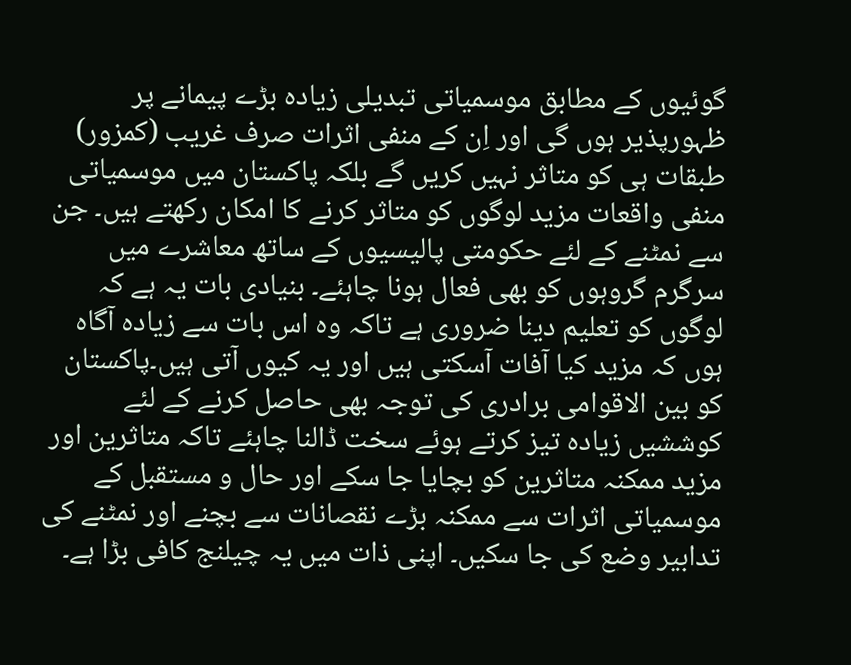گوئیوں کے مطابق موسمیاتی تبدیلی زیادہ بڑے پیمانے پر ظہورپذیر ہوں گی اور اِن کے منفی اثرات صرف غریب (کمزور) طبقات ہی کو متاثر نہیں کریں گے بلکہ پاکستان میں موسمیاتی منفی واقعات مزید لوگوں کو متاثر کرنے کا امکان رکھتے ہیں۔ جن سے نمٹنے کے لئے حکومتی پالیسیوں کے ساتھ معاشرے میں سرگرم گروہوں کو بھی فعال ہونا چاہئے۔ بنیادی بات یہ ہے کہ لوگوں کو تعلیم دینا ضروری ہے تاکہ وہ اس بات سے زیادہ آگاہ ہوں کہ مزید کیا آفات آسکتی ہیں اور یہ کیوں آتی ہیں۔پاکستان کو بین الاقوامی برادری کی توجہ بھی حاصل کرنے کے لئے کوششیں زیادہ تیز کرتے ہوئے سخت ڈالنا چاہئے تاکہ متاثرین اور مزید ممکنہ متاثرین کو بچایا جا سکے اور حال و مستقبل کے موسمیاتی اثرات سے ممکنہ بڑے نقصانات سے بچنے اور نمٹنے کی تدابیر وضع کی جا سکیں۔ اپنی ذات میں یہ چیلنج کافی بڑا ہے۔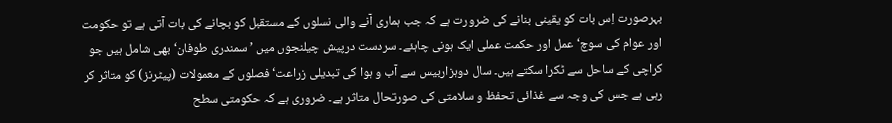بہرصورت اِس بات کو یقینی بنانے کی ضرورت ہے کہ جب ہماری آنے والی نسلوں کے مستقبل کو بچانے کی بات آتی ہے تو حکومت اور عوام کی سوچ‘ عمل اور حکمت عملی ایک ہونی چاہئے۔ سردست درپیش چیلنجوں میں ’سمندری طوفان‘ بھی شامل ہیں جو کراچی کے ساحل سے ٹکرا سکتے ہیں۔ سال دوہزاربیس سے آب و ہوا کی تبدیلی زراعت‘ فصلوں کے معمولات (پیٹرنز) کو متاثر کر رہی ہے جس کی وجہ سے غذائی تحفظ و سلامتی کی صورتحال متاثر ہے۔ ضروری ہے کہ حکومتی سطح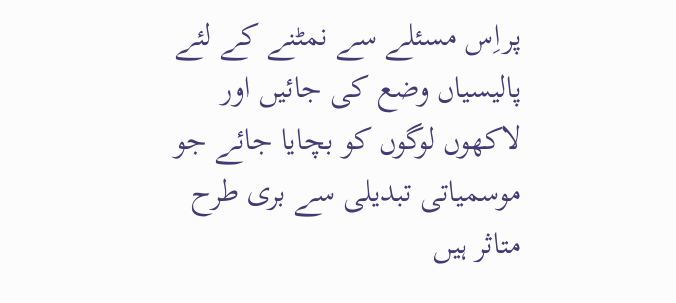پراِس مسئلے سے نمٹنے کے لئے پالیسیاں وضع کی جائیں اور لاکھوں لوگوں کو بچایا جائے جو موسمیاتی تبدیلی سے بری طرح متاثر ہیں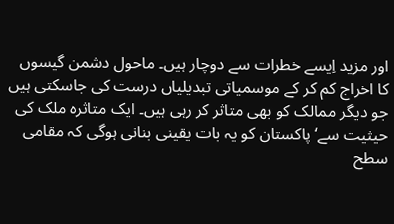اور مزید اِیسے خطرات سے دوچار ہیں۔ ماحول دشمن گیسوں کا اخراج کم کر کے موسمیاتی تبدیلیاں درست کی جاسکتی ہیں جو دیگر ممالک کو بھی متاثر کر رہی ہیں۔ ایک متاثرہ ملک کی حیثیت سے‘ پاکستان کو یہ بات یقینی بنانی ہوگی کہ مقامی سطح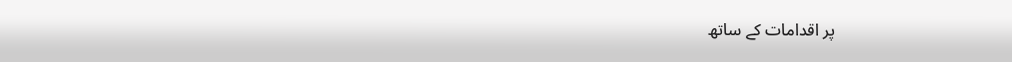پر اقدامات کے ساتھ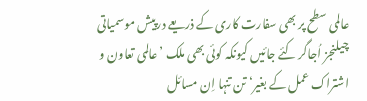عالمی سطح پر بھی سفارت کاری کے ذریعے درپیش موسمیاتی چیلنجز اُجاگر کئے جائیں کیونکہ کوئی بھی ملک ’عالمی تعاون و اشتراک عمل کے بغیر‘ تن تنہا اِن مسائل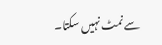سے نمٹ نہیں سکتا۔